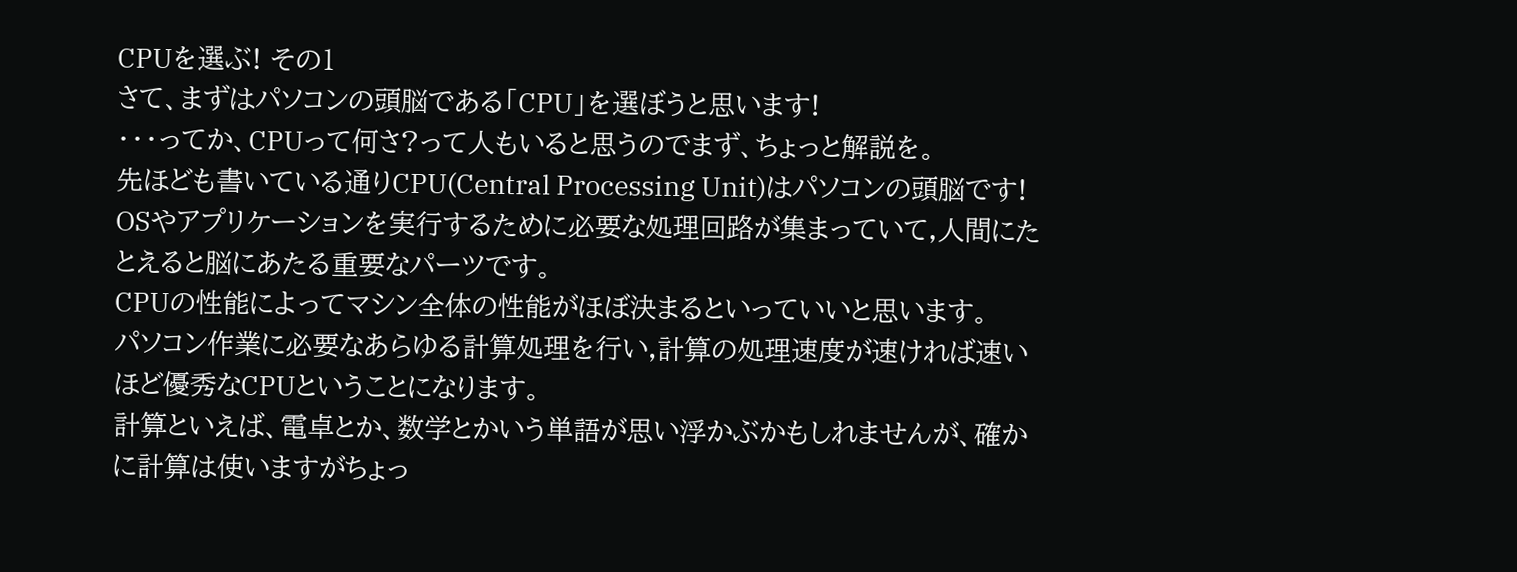CPUを選ぶ! その1
さて、まずはパソコンの頭脳である「CPU」を選ぼうと思います!
・・・ってか、CPUって何さ?って人もいると思うのでまず、ちょっと解説を。
先ほども書いている通りCPU(Central Processing Unit)はパソコンの頭脳です!
OSやアプリケーションを実行するために必要な処理回路が集まっていて,人間にたとえると脳にあたる重要なパーツです。
CPUの性能によってマシン全体の性能がほぼ決まるといっていいと思います。
パソコン作業に必要なあらゆる計算処理を行い,計算の処理速度が速ければ速いほど優秀なCPUということになります。
計算といえば、電卓とか、数学とかいう単語が思い浮かぶかもしれませんが、確かに計算は使いますがちょっ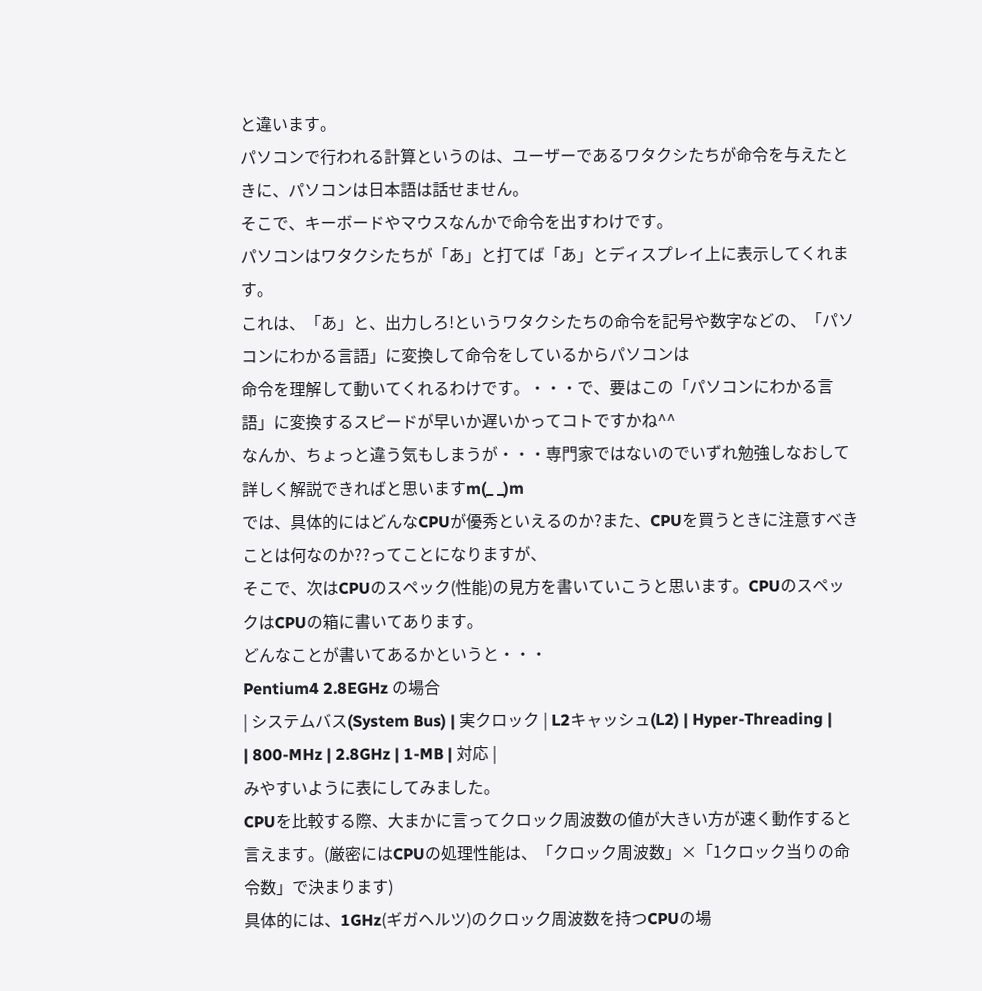と違います。
パソコンで行われる計算というのは、ユーザーであるワタクシたちが命令を与えたときに、パソコンは日本語は話せません。
そこで、キーボードやマウスなんかで命令を出すわけです。
パソコンはワタクシたちが「あ」と打てば「あ」とディスプレイ上に表示してくれます。
これは、「あ」と、出力しろ!というワタクシたちの命令を記号や数字などの、「パソコンにわかる言語」に変換して命令をしているからパソコンは
命令を理解して動いてくれるわけです。・・・で、要はこの「パソコンにわかる言語」に変換するスピードが早いか遅いかってコトですかね^^
なんか、ちょっと違う気もしまうが・・・専門家ではないのでいずれ勉強しなおして詳しく解説できればと思いますm(_ _)m
では、具体的にはどんなCPUが優秀といえるのか?また、CPUを買うときに注意すべきことは何なのか??ってことになりますが、
そこで、次はCPUのスペック(性能)の見方を書いていこうと思います。CPUのスペックはCPUの箱に書いてあります。
どんなことが書いてあるかというと・・・
Pentium4 2.8EGHz の場合
| システムバス(System Bus) | 実クロック | L2キャッシュ(L2) | Hyper-Threading |
| 800-MHz | 2.8GHz | 1-MB | 対応 |
みやすいように表にしてみました。
CPUを比較する際、大まかに言ってクロック周波数の値が大きい方が速く動作すると言えます。(厳密にはCPUの処理性能は、「クロック周波数」×「1クロック当りの命令数」で決まります)
具体的には、1GHz(ギガヘルツ)のクロック周波数を持つCPUの場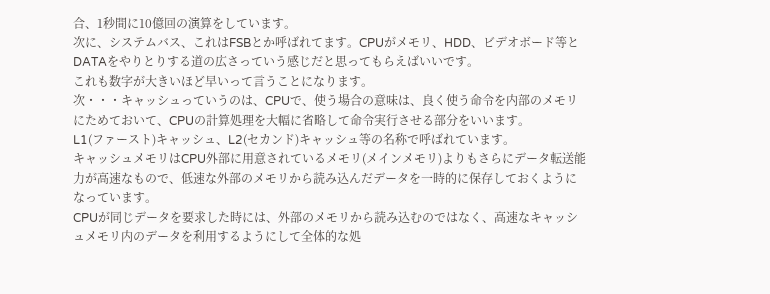合、1秒間に10億回の演算をしています。
次に、システムバス、これはFSBとか呼ばれてます。CPUがメモリ、HDD、ビデオボード等とDATAをやりとりする道の広さっていう感じだと思ってもらえばいいです。
これも数字が大きいほど早いって言うことになります。
次・・・キャッシュっていうのは、CPUで、使う場合の意味は、良く使う命令を内部のメモリにためておいて、CPUの計算処理を大幅に省略して命令実行させる部分をいいます。
L1(ファースト)キャッシュ、L2(セカンド)キャッシュ等の名称で呼ばれています。
キャッシュメモリはCPU外部に用意されているメモリ(メインメモリ)よりもさらにデータ転送能力が高速なもので、低速な外部のメモリから読み込んだデータを一時的に保存しておくようになっています。
CPUが同じデータを要求した時には、外部のメモリから読み込むのではなく、高速なキャッシュメモリ内のデータを利用するようにして全体的な処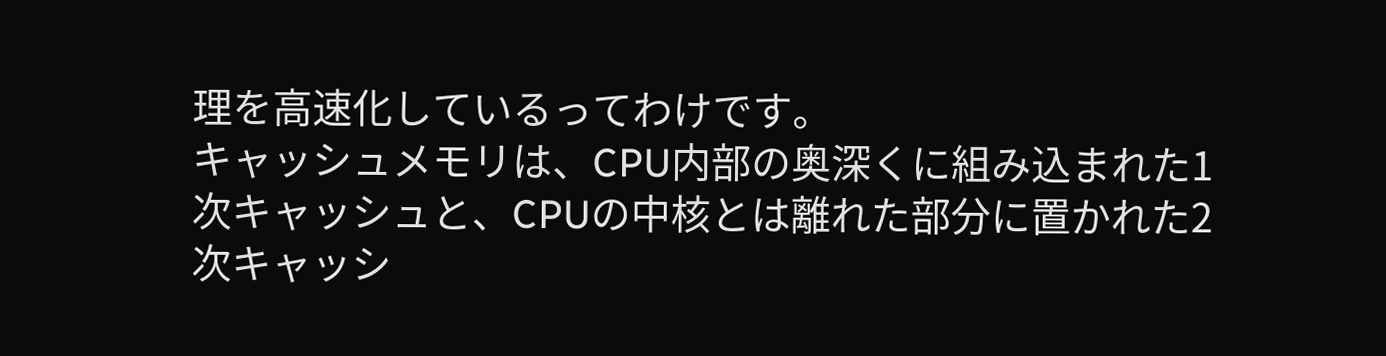理を高速化しているってわけです。
キャッシュメモリは、CPU内部の奥深くに組み込まれた1次キャッシュと、CPUの中核とは離れた部分に置かれた2次キャッシ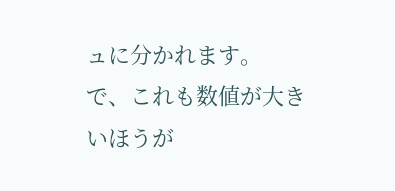ュに分かれます。
で、これも数値が大きいほうが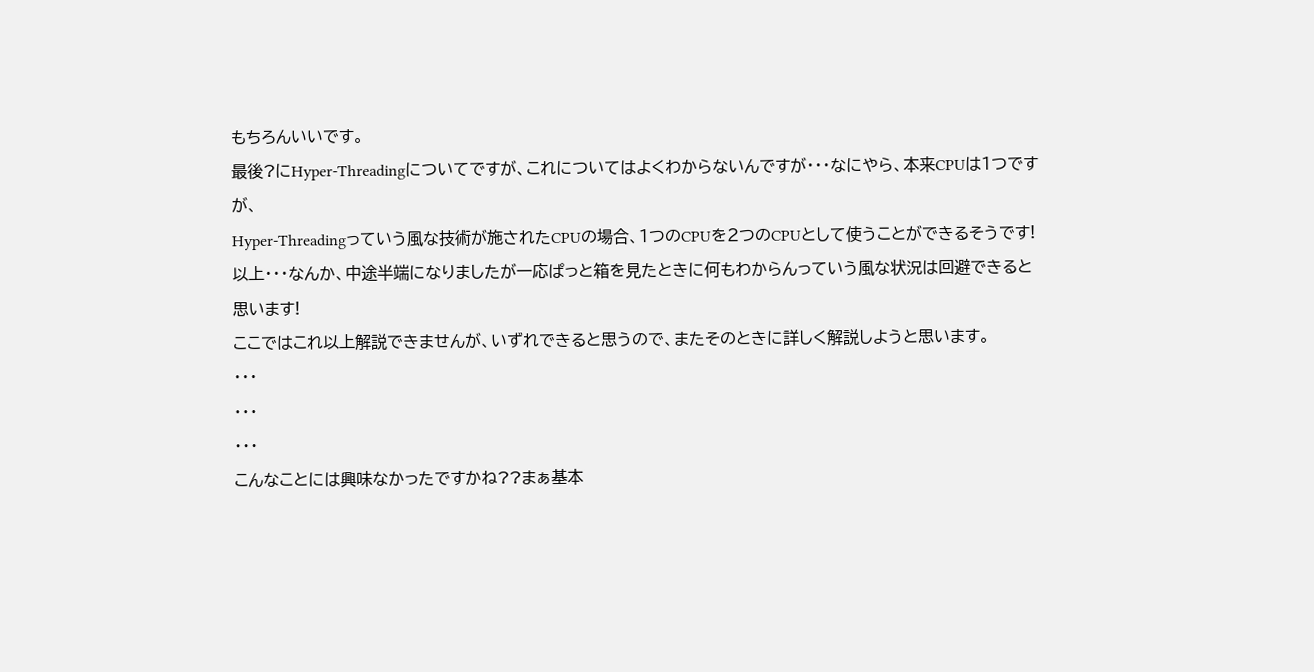もちろんいいです。
最後?にHyper-Threadingについてですが、これについてはよくわからないんですが・・・なにやら、本来CPUは1つですが、
Hyper-Threadingっていう風な技術が施されたCPUの場合、1つのCPUを2つのCPUとして使うことができるそうです!
以上・・・なんか、中途半端になりましたが一応ぱっと箱を見たときに何もわからんっていう風な状況は回避できると思います!
ここではこれ以上解説できませんが、いずれできると思うので、またそのときに詳しく解説しようと思います。
・・・
・・・
・・・
こんなことには興味なかったですかね??まぁ基本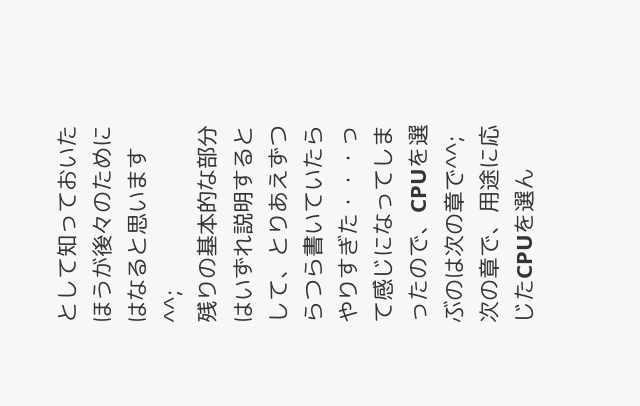として知っておいたほうが後々のためにはなると思います^^;
残りの基本的な部分はいずれ説明するとして、とりあえずつらつら書いていたらやりすぎた・・・って感じになってしまったので、CPUを選ぶのは次の章で^^;
次の章で、用途に応じたCPUを選ん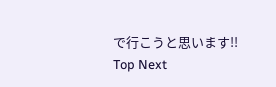で行こうと思います!!
Top Next